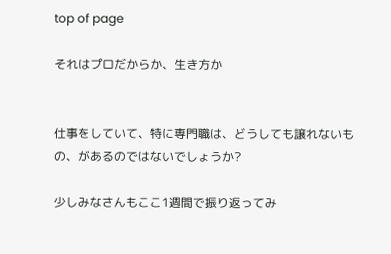top of page

それはプロだからか、生き方か


仕事をしていて、特に専門職は、どうしても譲れないもの、があるのではないでしょうか?

少しみなさんもここ1週間で振り返ってみ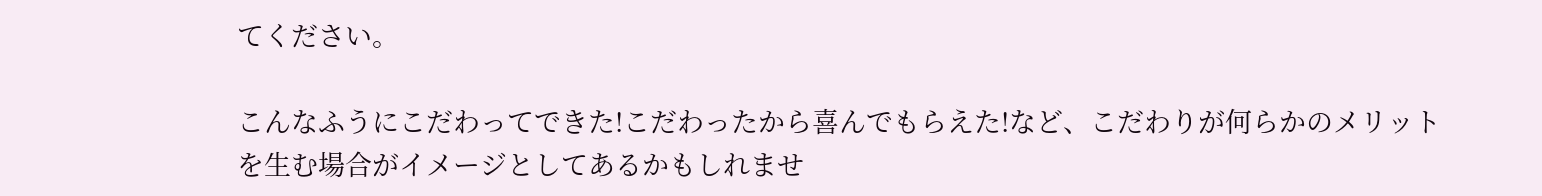てください。

こんなふうにこだわってできた!こだわったから喜んでもらえた!など、こだわりが何らかのメリットを生む場合がイメージとしてあるかもしれませ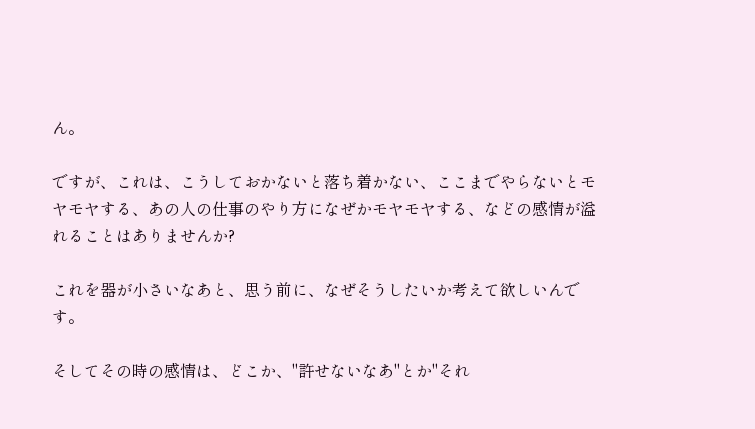ん。

ですが、これは、こうしておかないと落ち着かない、ここまでやらないとモヤモヤする、あの人の仕事のやり方になぜかモヤモヤする、などの感情が溢れることはありませんか?

これを器が小さいなあと、思う前に、なぜそうしたいか考えて欲しいんです。

そしてその時の感情は、どこか、"許せないなあ"とか"それ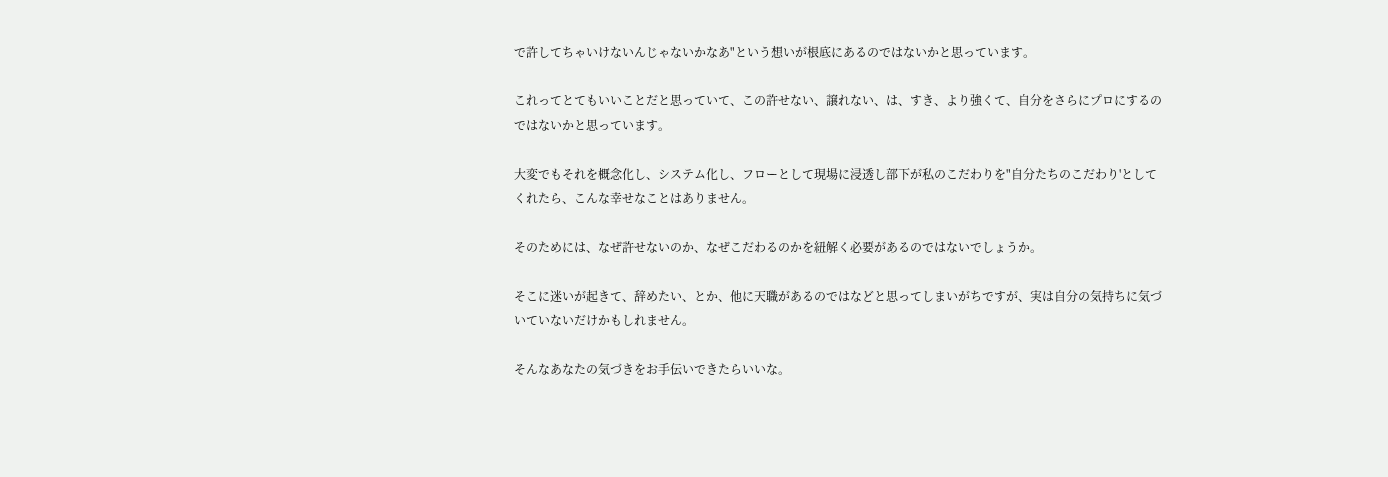で許してちゃいけないんじゃないかなあ"という想いが根底にあるのではないかと思っています。

これってとてもいいことだと思っていて、この許せない、譲れない、は、すき、より強くて、自分をさらにプロにするのではないかと思っています。

大変でもそれを概念化し、システム化し、フローとして現場に浸透し部下が私のこだわりを"自分たちのこだわり'としてくれたら、こんな幸せなことはありません。

そのためには、なぜ許せないのか、なぜこだわるのかを紐解く必要があるのではないでしょうか。

そこに迷いが起きて、辞めたい、とか、他に天職があるのではなどと思ってしまいがちですが、実は自分の気持ちに気づいていないだけかもしれません。

そんなあなたの気づきをお手伝いできたらいいな。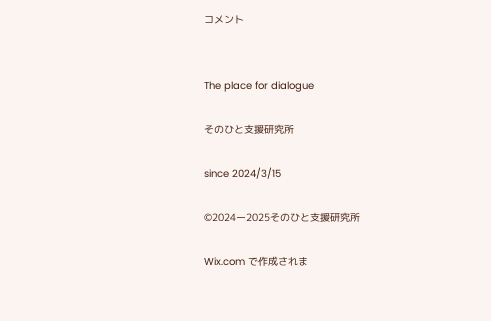コメント


The place for dialogue

そのひと支援研究所

since 2024/3/15

©2024ー2025そのひと支援研究所

Wix.com で作成されま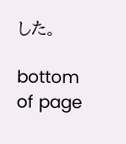した。

bottom of page